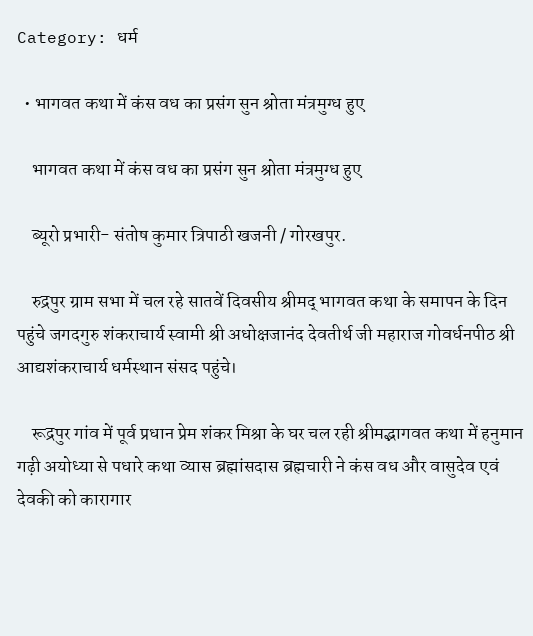Category: धर्म

  • भागवत कथा में कंस वध का प्रसंग सुन श्रोता मंत्रमुग्ध हुए

    भागवत कथा में कंस वध का प्रसंग सुन श्रोता मंत्रमुग्ध हुए

    ब्यूरो प्रभारी- संतोष कुमार त्रिपाठी खजनी / गोरखपुर.

    रुद्रपुर ग्राम सभा में चल रहे सातवें दिवसीय श्रीमद् भागवत कथा के समापन के दिन पहुंचे जगदगुरु शंकराचार्य स्वामी श्री अधोक्षजानंद देवतीर्थ जी महाराज गोवर्धनपीठ श्री आद्यशंकराचार्य धर्मस्थान संसद पहुंचे।

    रूद्रपुर गांव में पूर्व प्रधान प्रेम शंकर मिश्रा के घर चल रही श्रीमद्भागवत कथा में हनुमान गढ़ी अयोध्या से पधारे कथा व्यास ब्रह्मांसदास ब्रह्मचारी ने कंस वध और वासुदेव एवं देवकी को कारागार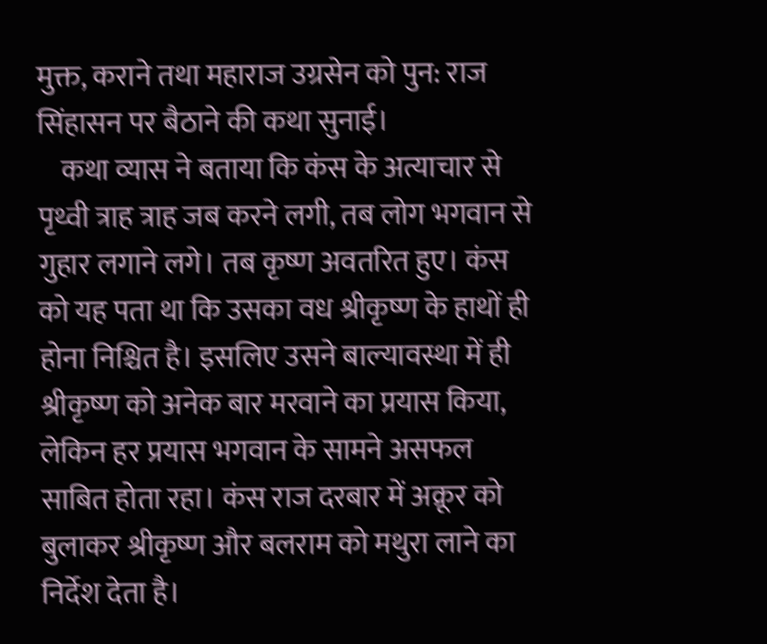मुक्त, कराने तथा महाराज उग्रसेन को पुन: राज सिंहासन पर बैठाने की कथा सुनाई।
    कथा व्यास ने बताया कि कंस के अत्याचार से पृथ्वी त्राह त्राह जब करने लगी, तब लोग भगवान से गुहार लगाने लगे। तब कृष्ण अवतरित हुए। कंस को यह पता था कि उसका वध श्रीकृष्ण के हाथों ही होना निश्चित है। इसलिए उसने बाल्यावस्था में ही श्रीकृष्ण को अनेक बार मरवाने का प्रयास किया, लेकिन हर प्रयास भगवान के सामने असफल साबित होता रहा। कंस राज दरबार में अक्रूर को बुलाकर श्रीकृष्ण और बलराम को मथुरा लाने का निर्देश देता है।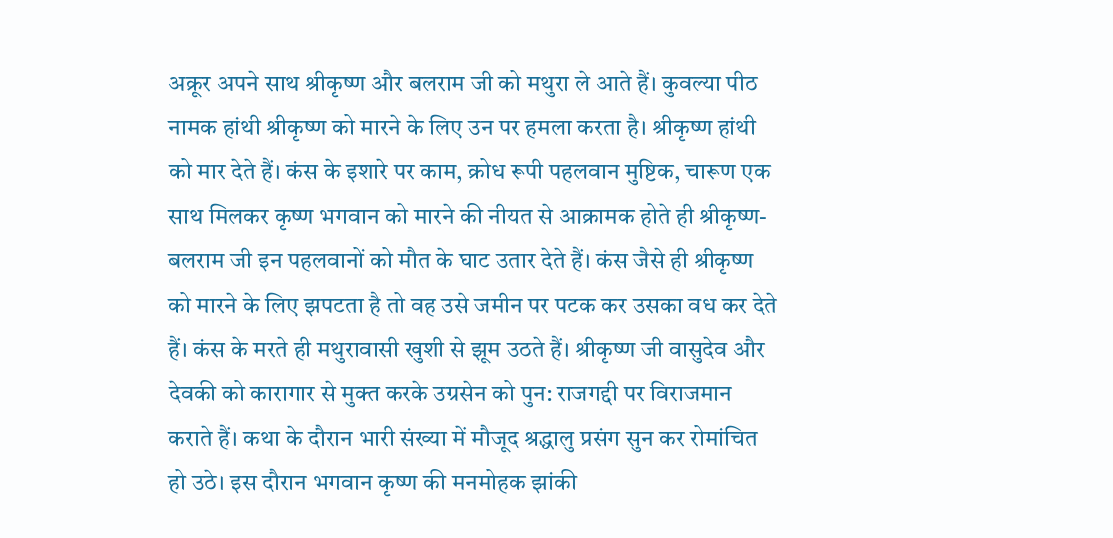अक्रूर अपने साथ श्रीकृष्ण और बलराम जी को मथुरा ले आते हैं। कुवल्या पीठ नामक हांथी श्रीकृष्ण को मारने के लिए उन पर हमला करता है। श्रीकृष्ण हांथी को मार देते हैं। कंस के इशारे पर काम, क्रोध रूपी पहलवान मुष्टिक, चारूण एक साथ मिलकर कृष्ण भगवान को मारने की नीयत से आक्रामक होते ही श्रीकृष्ण-बलराम जी इन पहलवानों को मौत के घाट उतार देते हैं। कंस जैसे ही श्रीकृष्ण को मारने के लिए झपटता है तो वह उसे जमीन पर पटक कर उसका वध कर देते हैं। कंस के मरते ही मथुरावासी खुशी से झूम उठते हैं। श्रीकृष्ण जी वासुदेव और देवकी को कारागार से मुक्त करके उग्रसेन को पुन: राजगद्दी पर विराजमान कराते हैं। कथा के दौरान भारी संख्या में मौजूद श्रद्धालु प्रसंग सुन कर रोमांचित हो उठे। इस दौरान भगवान कृष्ण की मनमोहक झांकी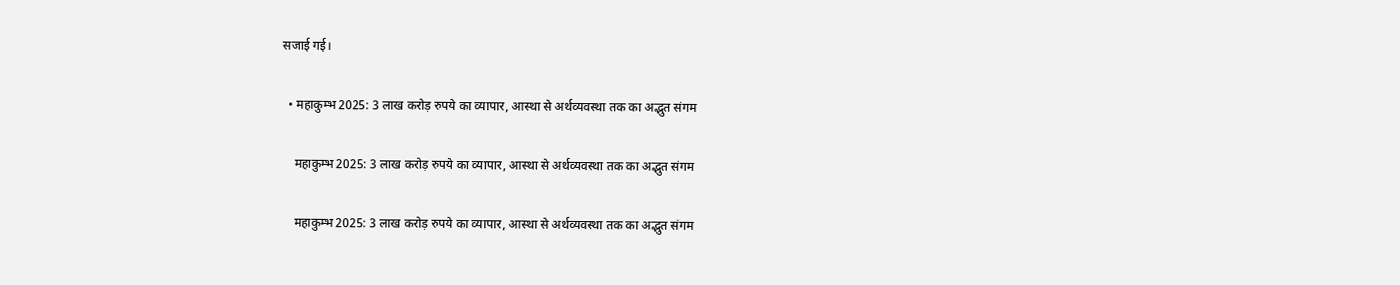सजाई गई।

  • महाकुम्भ 2025: 3 लाख करोड़ रुपये का व्यापार, आस्था से अर्थव्यवस्था तक का अद्भुत संगम

    महाकुम्भ 2025: 3 लाख करोड़ रुपये का व्यापार, आस्था से अर्थव्यवस्था तक का अद्भुत संगम

    महाकुम्भ 2025: 3 लाख करोड़ रुपये का व्यापार, आस्था से अर्थव्यवस्था तक का अद्भुत संगम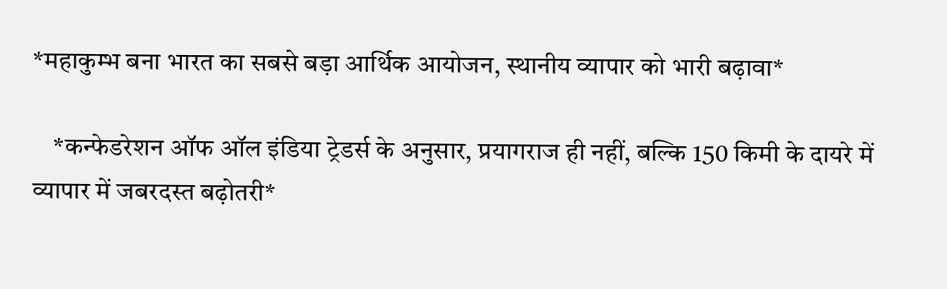*महाकुम्भ बना भारत का सबसे बड़ा आर्थिक आयोजन, स्थानीय व्यापार को भारी बढ़ावा*

    *कन्फेडरेशन ऑफ ऑल इंडिया ट्रेडर्स के अनुसार, प्रयागराज ही नहीं, बल्कि 150 किमी के दायरे में व्यापार में जबरदस्त बढ़ोतरी*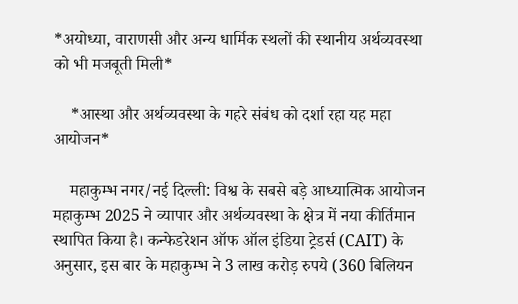*अयोध्या, वाराणसी और अन्य धार्मिक स्थलों की स्थानीय अर्थव्यवस्था को भी मजबूती मिली*

    *आस्था और अर्थव्यवस्था के गहरे संबंध को दर्शा रहा यह महा आयोजन*

    महाकुम्भ नगर/नई दिल्ली: विश्व के सबसे बड़े आध्यात्मिक आयोजन महाकुम्भ 2025 ने व्यापार और अर्थव्यवस्था के क्षेत्र में नया कीर्तिमान स्थापित किया है। कन्फेडरेशन ऑफ ऑल इंडिया ट्रेडर्स (CAIT) के अनुसार, इस बार के महाकुम्भ ने 3 लाख करोड़ रुपये (360 बिलियन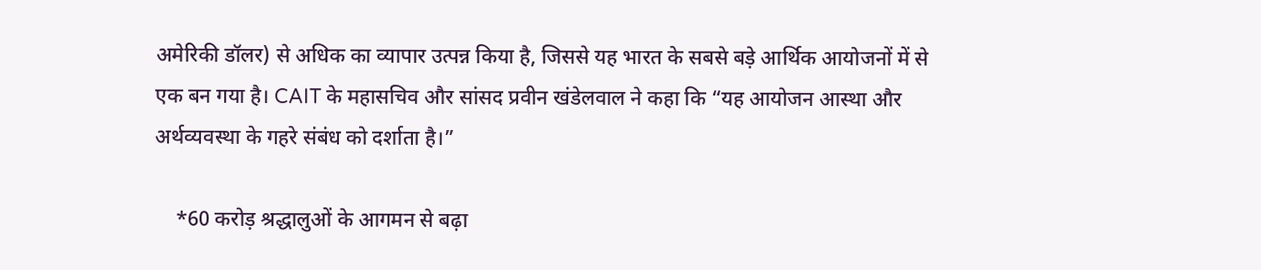अमेरिकी डॉलर) से अधिक का व्यापार उत्पन्न किया है, जिससे यह भारत के सबसे बड़े आर्थिक आयोजनों में से एक बन गया है। CAIT के महासचिव और सांसद प्रवीन खंडेलवाल ने कहा कि “यह आयोजन आस्था और अर्थव्यवस्था के गहरे संबंध को दर्शाता है।”

    *60 करोड़ श्रद्धालुओं के आगमन से बढ़ा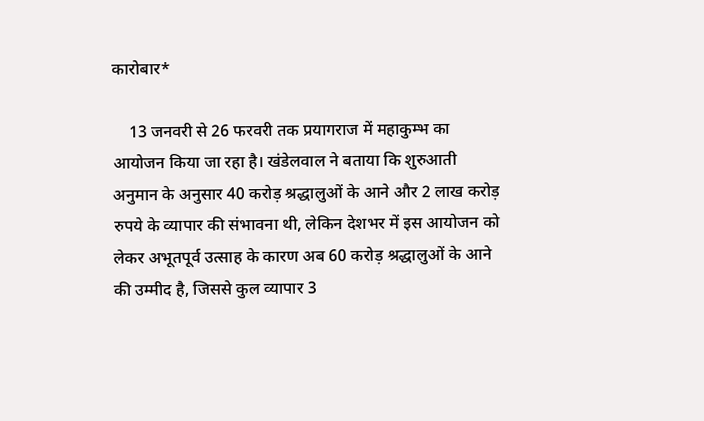कारोबार*

    13 जनवरी से 26 फरवरी तक प्रयागराज में महाकुम्भ का आयोजन किया जा रहा है। खंडेलवाल ने बताया कि शुरुआती अनुमान के अनुसार 40 करोड़ श्रद्धालुओं के आने और 2 लाख करोड़ रुपये के व्यापार की संभावना थी, लेकिन देशभर में इस आयोजन को लेकर अभूतपूर्व उत्साह के कारण अब 60 करोड़ श्रद्धालुओं के आने की उम्मीद है, जिससे कुल व्यापार 3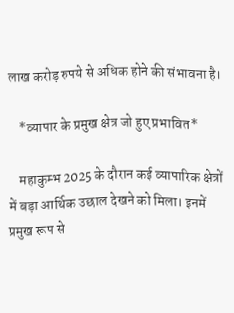लाख करोड़ रुपये से अधिक होने की संभावना है।

    *व्यापार के प्रमुख क्षेत्र जो हुए प्रभावित*

    महाकुम्भ 2025 के दौरान कई व्यापारिक क्षेत्रों में बड़ा आर्थिक उछाल देखने को मिला। इनमें प्रमुख रूप से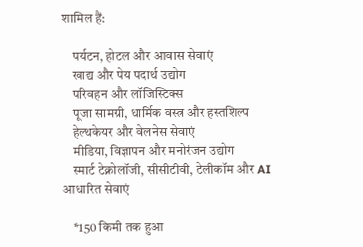शामिल हैं:

    पर्यटन, होटल और आवास सेवाएं
    खाद्य और पेय पदार्थ उद्योग
    परिवहन और लॉजिस्टिक्स
    पूजा सामग्री, धार्मिक वस्त्र और हस्तशिल्प
    हेल्थकेयर और वेलनेस सेवाएं
    मीडिया, विज्ञापन और मनोरंजन उद्योग
    स्मार्ट टेक्नोलॉजी, सीसीटीवी, टेलीकॉम और AI आधारित सेवाएं

    *150 किमी तक हुआ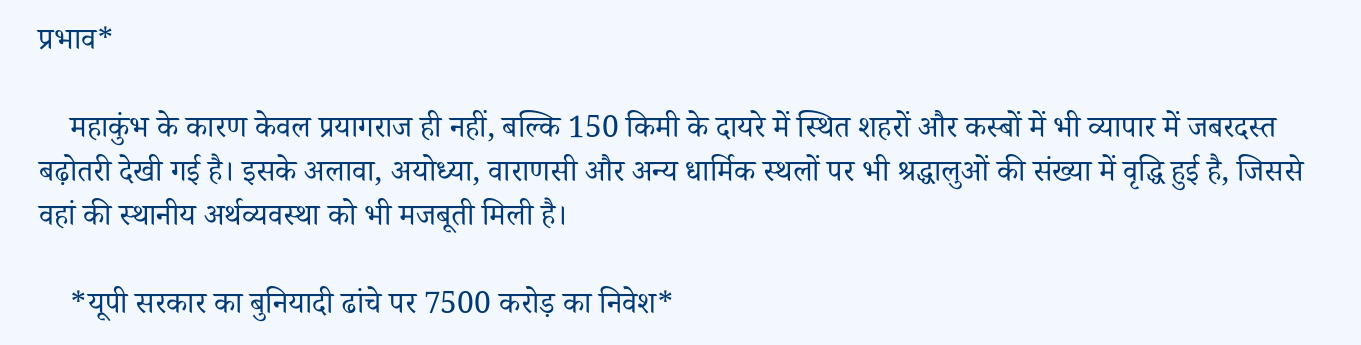प्रभाव*

    महाकुंभ के कारण केवल प्रयागराज ही नहीं, बल्कि 150 किमी के दायरे में स्थित शहरों और कस्बों में भी व्यापार में जबरदस्त बढ़ोतरी देखी गई है। इसके अलावा, अयोध्या, वाराणसी और अन्य धार्मिक स्थलों पर भी श्रद्धालुओं की संख्या में वृद्धि हुई है, जिससे वहां की स्थानीय अर्थव्यवस्था को भी मजबूती मिली है।

    *यूपी सरकार का बुनियादी ढांचे पर 7500 करोड़ का निवेश*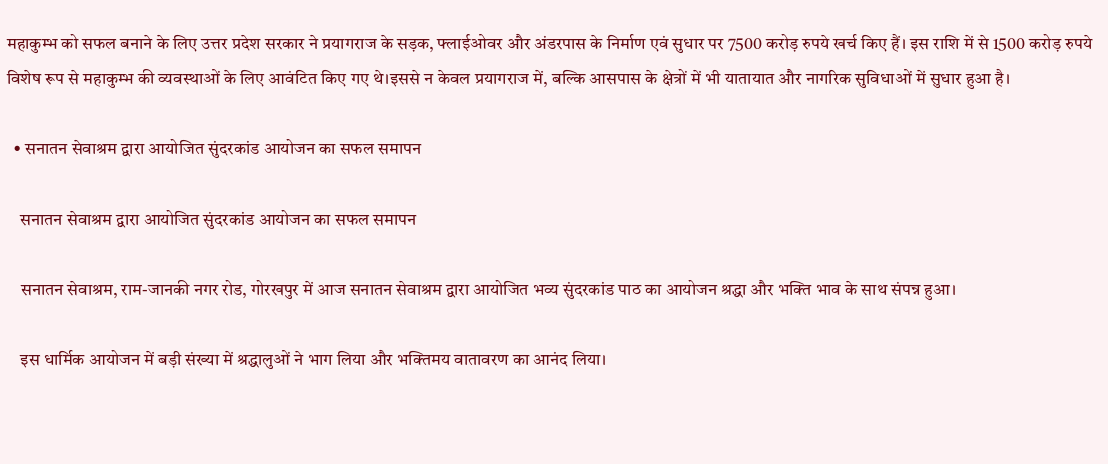महाकुम्भ को सफल बनाने के लिए उत्तर प्रदेश सरकार ने प्रयागराज के सड़क, फ्लाईओवर और अंडरपास के निर्माण एवं सुधार पर 7500 करोड़ रुपये खर्च किए हैं। इस राशि में से 1500 करोड़ रुपये विशेष रूप से महाकुम्भ की व्यवस्थाओं के लिए आवंटित किए गए थे।इससे न केवल प्रयागराज में, बल्कि आसपास के क्षेत्रों में भी यातायात और नागरिक सुविधाओं में सुधार हुआ है।

  • सनातन सेवाश्रम द्वारा आयोजित सुंदरकांड आयोजन का सफल समापन

    सनातन सेवाश्रम द्वारा आयोजित सुंदरकांड आयोजन का सफल समापन

    सनातन सेवाश्रम, राम-जानकी नगर रोड, गोरखपुर में आज सनातन सेवाश्रम द्वारा आयोजित भव्य सुंदरकांड पाठ का आयोजन श्रद्धा और भक्ति भाव के साथ संपन्न हुआ।

    इस धार्मिक आयोजन में बड़ी संख्या में श्रद्धालुओं ने भाग लिया और भक्तिमय वातावरण का आनंद लिया।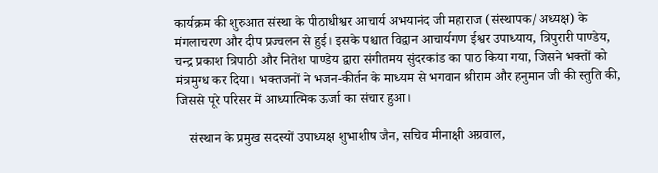कार्यक्रम की शुरुआत संस्था के पीठाधीश्वर आचार्य अभयानंद जी महाराज (संस्थापक/अध्यक्ष) के मंगलाचरण और दीप प्रज्वलन से हुई। इसके पश्चात विद्वान आचार्यगण ईश्वर उपाध्याय, त्रिपुरारी पाण्डेय, चन्द्र प्रकाश त्रिपाठी और नितेश पाण्डेय द्वारा संगीतमय सुंदरकांड का पाठ किया गया, जिसने भक्तों को मंत्रमुग्ध कर दिया। भक्तजनों ने भजन-कीर्तन के माध्यम से भगवान श्रीराम और हनुमान जी की स्तुति की, जिससे पूरे परिसर में आध्यात्मिक ऊर्जा का संचार हुआ।

    संस्थान के प्रमुख सदस्यों उपाध्यक्ष शुभाशीष जैन, सचिव मीनाक्षी अग्रवाल,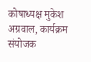कोषाध्यक्ष मुकेश अग्रवाल, कार्यक्रम संयोजक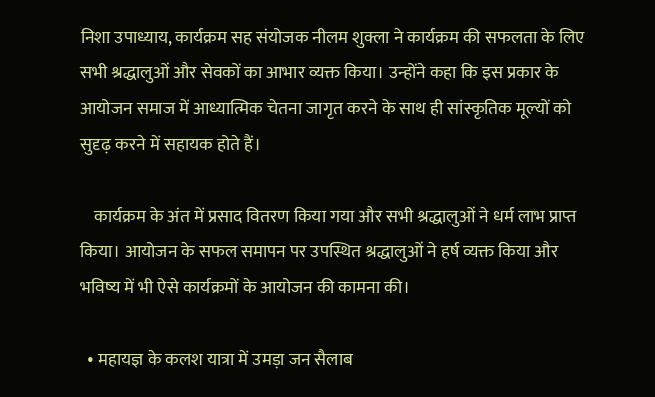निशा उपाध्याय, कार्यक्रम सह संयोजक नीलम शुक्ला ने कार्यक्रम की सफलता के लिए सभी श्रद्धालुओं और सेवकों का आभार व्यक्त किया। उन्होंने कहा कि इस प्रकार के आयोजन समाज में आध्यात्मिक चेतना जागृत करने के साथ ही सांस्कृतिक मूल्यों को सुदृढ़ करने में सहायक होते हैं।

    कार्यक्रम के अंत में प्रसाद वितरण किया गया और सभी श्रद्धालुओं ने धर्म लाभ प्राप्त किया। आयोजन के सफल समापन पर उपस्थित श्रद्धालुओं ने हर्ष व्यक्त किया और भविष्य में भी ऐसे कार्यक्रमों के आयोजन की कामना की।

  • महायज्ञ के कलश यात्रा में उमड़ा जन सैलाब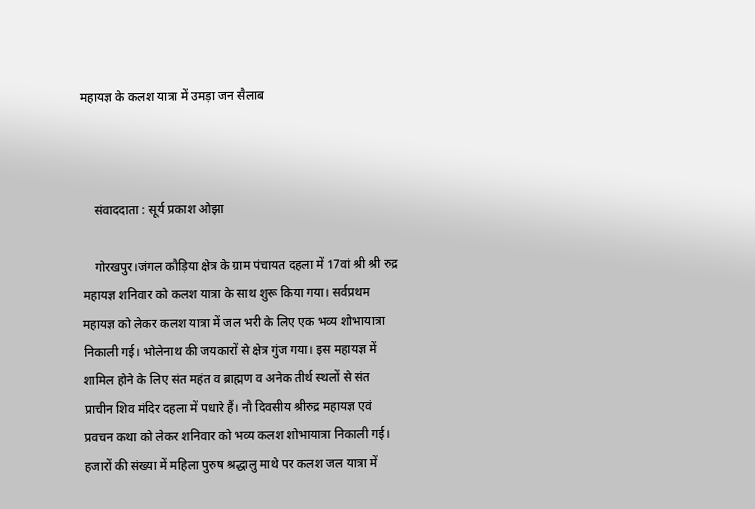महायज्ञ के कलश यात्रा में उमड़ा जन सैलाब



    संवाददाता : सूर्य प्रकाश ओझा

    गोरखपुर।जंगल कौड़िया क्षेत्र के ग्राम पंचायत दहला में 17वां श्री श्री रुद्र महायज्ञ शनिवार को कलश यात्रा के साथ शुरू किया गया। सर्वप्रथम महायज्ञ को लेकर कलश यात्रा में जल भरी के लिए एक भव्य शोभायात्रा निकाली गई। भोलेनाथ की जयकारों से क्षेत्र गुंज गया। इस महायज्ञ में शामिल होने के लिए संत महंत व ब्राह्मण व अनेक तीर्थ स्थलों से संत प्राचीन शिव मंदिर दहला में पधारे हैं। नौ दिवसीय श्रीरुद्र महायज्ञ एवं प्रवचन कथा को लेकर शनिवार को भव्य कलश शोभायात्रा निकाली गई। हजारों की संख्या में महिला पुरुष श्रद्धालु माथे पर कलश जल यात्रा में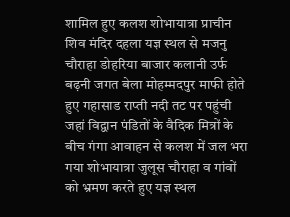शामिल हुए कलश शोभायात्रा प्राचीन शिव मंदिर दहला यज्ञ स्थल से मजनु चौराहा डोहरिया बाजार कलानी उर्फ बढ़नी जगत बेला मोहम्मदपुर माफी होते हुए गहासाड राप्ती नदी तट पर पहुंची जहां विद्वान पंडितों के वैदिक मित्रों के बीच गंगा आवाहन से कलश में जल भरा गया शोभायात्रा जुलूस चौराहा व गांवों को भ्रमण करते हुए यज्ञ स्थल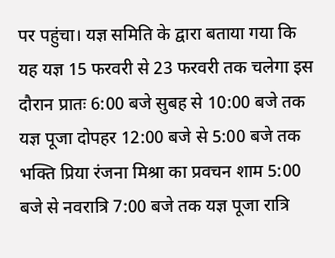पर पहुंचा। यज्ञ समिति के द्वारा बताया गया कि यह यज्ञ 15 फरवरी से 23 फरवरी तक चलेगा इस दौरान प्रातः 6:00 बजे सुबह से 10:00 बजे तक यज्ञ पूजा दोपहर 12:00 बजे से 5:00 बजे तक भक्ति प्रिया रंजना मिश्रा का प्रवचन शाम 5:00 बजे से नवरात्रि 7:00 बजे तक यज्ञ पूजा रात्रि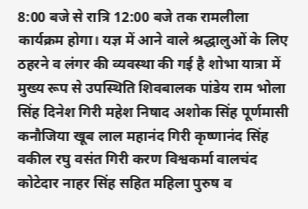8:00 बजे से रात्रि 12:00 बजे तक रामलीला कार्यक्रम होगा। यज्ञ में आने वाले श्रद्धालुओं के लिए ठहरने व लंगर की व्यवस्था की गई है शोभा यात्रा में मुख्य रूप से उपस्थिति शिवबालक पांडेय राम भोला सिंह दिनेश गिरी महेश निषाद अशोक सिंह पूर्णमासी कनौजिया खूब लाल महानंद गिरी कृष्णानंद सिंह वकील रघु वसंत गिरी करण विश्वकर्मा वालचंद कोटेदार नाहर सिंह सहित महिला पुरुष व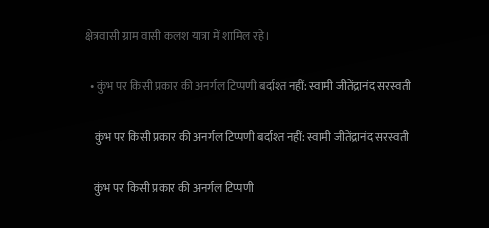क्षेत्रवासी ग्राम वासी कलश यात्रा में शामिल रहे।

  • कुंभ पर किसी प्रकार की अनर्गल टिप्पणी बर्दाश्त नहीं: स्वामी जीतेंद्रानंद सरस्वती

    कुंभ पर किसी प्रकार की अनर्गल टिप्पणी बर्दाश्त नहीं: स्वामी जीतेंद्रानंद सरस्वती

    कुंभ पर किसी प्रकार की अनर्गल टिप्पणी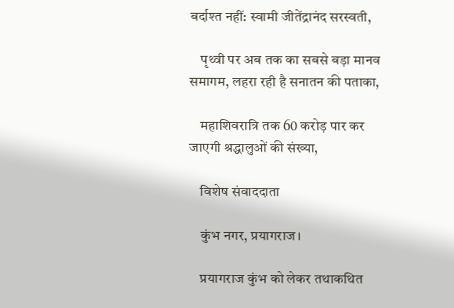बर्दाश्त नहीं: स्वामी जीतेंद्रानंद सरस्वती,

    पृथ्वी पर अब तक का सबसे बड़ा मानव समागम, लहरा रही है सनातन की पताका,

    महाशिवरात्रि तक 60 करोड़ पार कर जाएगी श्रद्धालुओं की संख्या,

    विशेष संवाददाता

    कुंभ नगर, प्रयागराज।

    प्रयागराज कुंभ को लेकर तथाकथित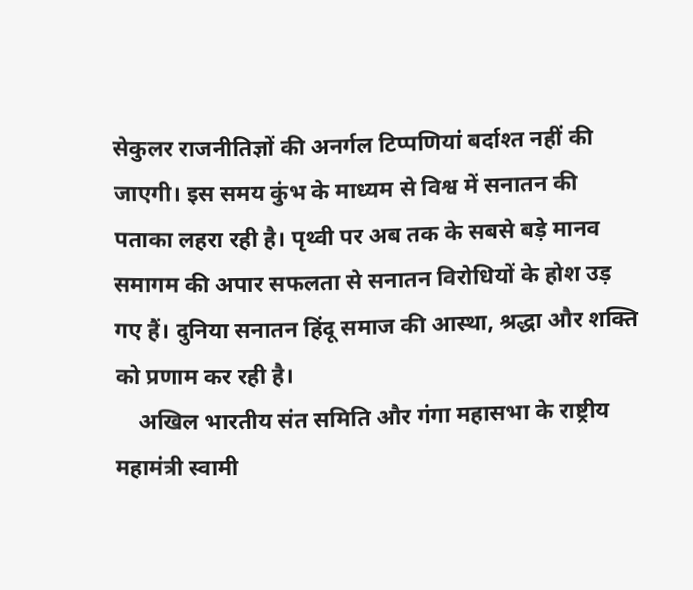सेकुलर राजनीतिज्ञों की अनर्गल टिप्पणियां बर्दाश्त नहीं की जाएगी। इस समय कुंभ के माध्यम से विश्व में सनातन की पताका लहरा रही है। पृथ्वी पर अब तक के सबसे बड़े मानव समागम की अपार सफलता से सनातन विरोधियों के होश उड़ गए हैं। दुनिया सनातन हिंदू समाज की आस्था, श्रद्धा और शक्ति को प्रणाम कर रही है।
    अखिल भारतीय संत समिति और गंगा महासभा के राष्ट्रीय महामंत्री स्वामी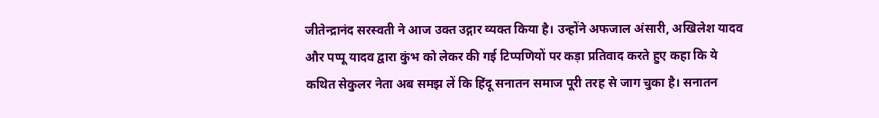जीतेन्द्रानंद सरस्वती ने आज उक्त उद्गार व्यक्त किया है। उन्होंने अफजाल अंसारी, अखिलेश यादव और पप्पू यादव द्वारा कुंभ को लेकर की गई टिप्पणियों पर कड़ा प्रतिवाद करते हुए कहा कि ये कथित सेकुलर नेता अब समझ लें कि हिंदू सनातन समाज पूरी तरह से जाग चुका है। सनातन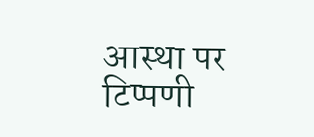आस्था पर टिप्पणी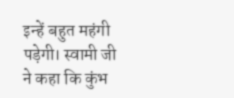इन्हें बहुत महंगी पड़ेगी। स्वामी जी ने कहा कि कुंभ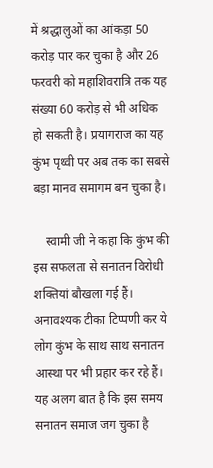में श्रद्धालुओं का आंकड़ा 50 करोड़ पार कर चुका है और 26 फरवरी को महाशिवरात्रि तक यह संख्या 60 करोड़ से भी अधिक हो सकती है। प्रयागराज का यह कुंभ पृथ्वी पर अब तक का सबसे बड़ा मानव समागम बन चुका है।

    स्वामी जी ने कहा कि कुंभ की इस सफलता से सनातन विरोधी शक्तियां बौखला गई हैं। अनावश्यक टीका टिप्पणी कर ये लोग कुंभ के साथ साथ सनातन आस्था पर भी प्रहार कर रहे हैं। यह अलग बात है कि इस समय सनातन समाज जग चुका है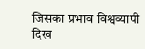जिसका प्रभाव विश्वव्यापी दिख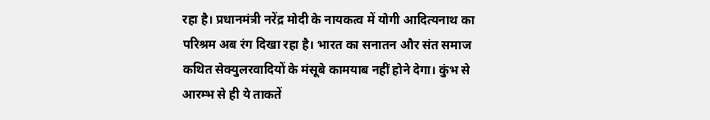रहा है। प्रधानमंत्री नरेंद्र मोदी के नायकत्व में योगी आदित्यनाथ का परिश्रम अब रंग दिखा रहा है। भारत का सनातन और संत समाज कथित सेक्युलरवादियों के मंसूबे कामयाब नहीं होने देगा। कुंभ से आरम्भ से ही ये ताकतें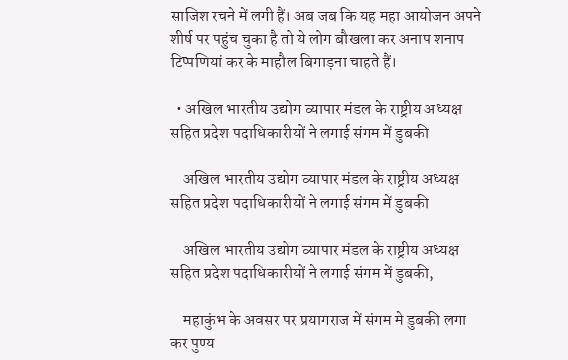साजिश रचने में लगी हैं। अब जब कि यह महा आयोजन अपने शीर्ष पर पहुंच चुका है तो ये लोग बौखला कर अनाप शनाप टिप्पणियां कर के माहौल बिगाड़ना चाहते हैं।

  • अखिल भारतीय उद्योग व्यापार मंडल के राष्ट्रीय अध्यक्ष सहित प्रदेश पदाधिकारीयों ने लगाई संगम में डुबकी

    अखिल भारतीय उद्योग व्यापार मंडल के राष्ट्रीय अध्यक्ष सहित प्रदेश पदाधिकारीयों ने लगाई संगम में डुबकी

    अखिल भारतीय उद्योग व्यापार मंडल के राष्ट्रीय अध्यक्ष सहित प्रदेश पदाधिकारीयों ने लगाई संगम में डुबकी,

    महाकुंभ के अवसर पर प्रयागराज में संगम मे डुबकी लगा कर पुण्य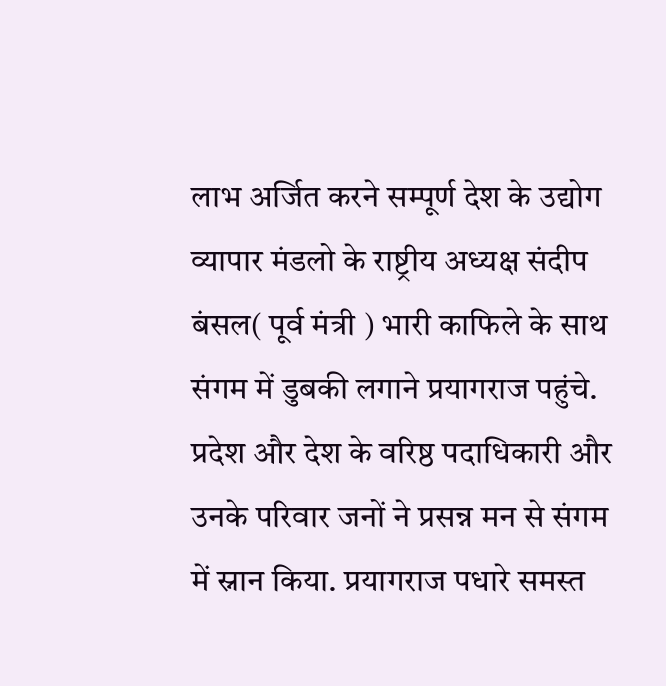लाभ अर्जित करने सम्पूर्ण देश के उद्योग व्यापार मंडलो के राष्ट्रीय अध्यक्ष संदीप बंसल( पूर्व मंत्री ) भारी काफिले के साथ संगम में डुबकी लगाने प्रयागराज पहुंचे. प्रदेश और देश के वरिष्ठ पदाधिकारी और उनके परिवार जनों ने प्रसन्न मन से संगम में स्नान किया. प्रयागराज पधारे समस्त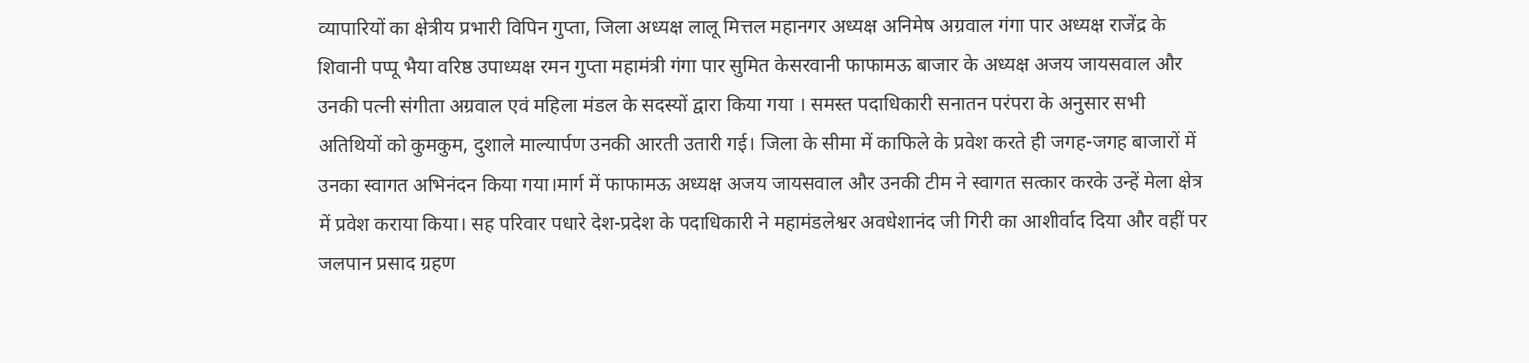व्यापारियों का क्षेत्रीय प्रभारी विपिन गुप्ता, जिला अध्यक्ष लालू मित्तल महानगर अध्यक्ष अनिमेष अग्रवाल गंगा पार अध्यक्ष राजेंद्र के शिवानी पप्पू भैया वरिष्ठ उपाध्यक्ष रमन गुप्ता महामंत्री गंगा पार सुमित केसरवानी फाफामऊ बाजार के अध्यक्ष अजय जायसवाल और उनकी पत्नी संगीता अग्रवाल एवं महिला मंडल के सदस्यों द्वारा किया गया । समस्त पदाधिकारी सनातन परंपरा के अनुसार सभी अतिथियों को कुमकुम, दुशाले माल्यार्पण उनकी आरती उतारी गई। जिला के सीमा में काफिले के प्रवेश करते ही जगह-जगह बाजारों में उनका स्वागत अभिनंदन किया गया।मार्ग में फाफामऊ अध्यक्ष अजय जायसवाल और उनकी टीम ने स्वागत सत्कार करके उन्हें मेला क्षेत्र में प्रवेश कराया किया। सह परिवार पधारे देश-प्रदेश के पदाधिकारी ने महामंडलेश्वर अवधेशानंद जी गिरी का आशीर्वाद दिया और वहीं पर जलपान प्रसाद ग्रहण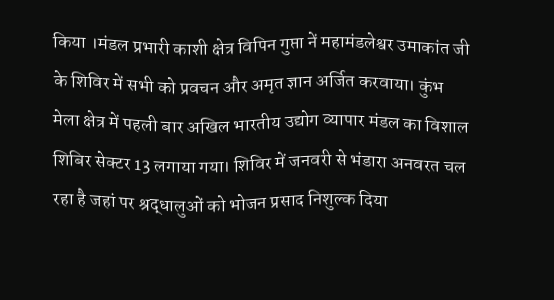किया ।मंडल प्रभारी काशी क्षेत्र विपिन गुप्ता नें महामंडलेश्वर उमाकांत जी के शिविर में सभी को प्रवचन और अमृत ज्ञान अर्जित करवाया। कुंभ मेला क्षेत्र में पहली बार अखिल भारतीय उद्योग व्यापार मंडल का विशाल शिबिर सेक्टर 13 लगाया गया। शिविर में जनवरी से भंडारा अनवरत चल रहा है जहां पर श्रद्धालुओं को भोजन प्रसाद निशुल्क दिया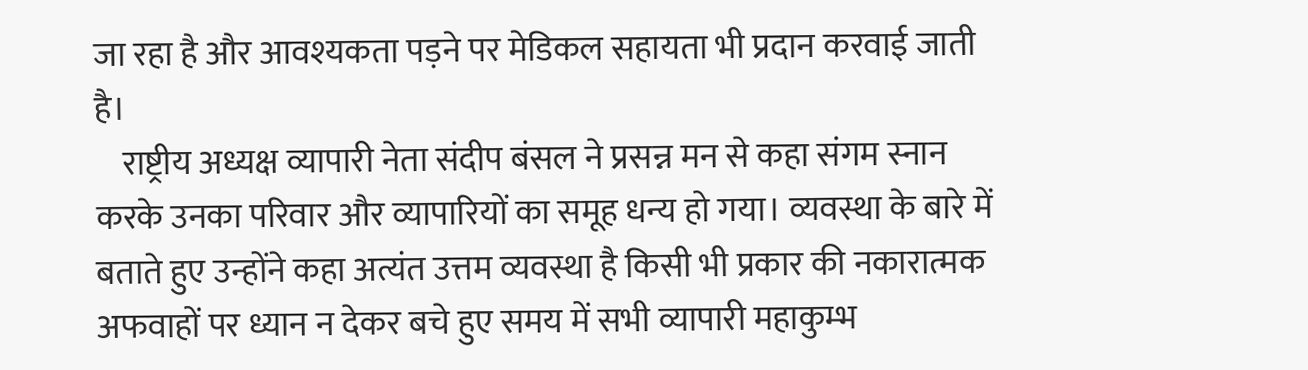जा रहा है और आवश्यकता पड़ने पर मेडिकल सहायता भी प्रदान करवाई जाती है।
    राष्ट्रीय अध्यक्ष व्यापारी नेता संदीप बंसल ने प्रसन्न मन से कहा संगम स्नान करके उनका परिवार और व्यापारियों का समूह धन्य हो गया। व्यवस्था के बारे में बताते हुए उन्होंने कहा अत्यंत उत्तम व्यवस्था है किसी भी प्रकार की नकारात्मक अफवाहों पर ध्यान न देकर बचे हुए समय में सभी व्यापारी महाकुम्भ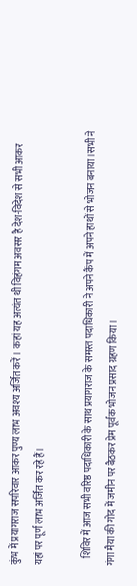कुंभ में प्रयागराज सपरिवार आकर पुण्य लाभ अवश्य अर्जित करें। कहां यह अत्यंत थी विहंगम अवसर है देश-विदेश से सभी आकर यहां पर पूर्ण लाभ अर्जित कर रहे हैं।

    शिविर में आज सभी वरिष्ठ पदाधिकारी के साथ प्रयागराज के समस्त पदाधिकारी ने अपने कैंप में अपने हाथों से भोजन बनाया।सभी ने गंगा मैया की गोद में जमीन पर बैठकर प्रेम पूर्वक भोजन प्रसाद ग्रहण किया।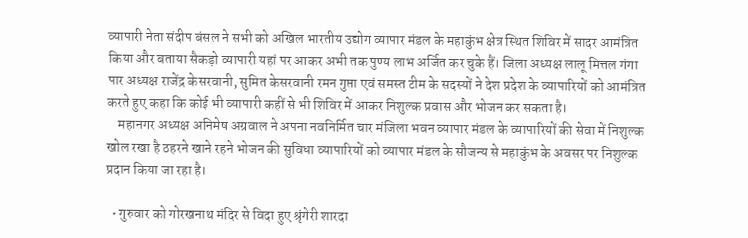व्यापारी नेता संदीप बंसल ने सभी को अखिल भारतीय उद्योग व्यापार मंडल के महाकुंभ क्षेत्र स्थित शिविर में सादर आमंत्रित किया और बताया सैकड़ो व्यापारी यहां पर आकर अभी तक पुण्य लाभ अर्जित कर चुके हैं। जिला अध्यक्ष लालू मित्तल गंगा पार अध्यक्ष राजेंद्र केसरवानी, सुमित केसरवानी रमन गुप्ता एवं समस्त टीम के सदस्यों ने देश प्रदेश के व्यापारियों को आमंत्रित करते हुए कहा कि कोई भी व्यापारी कहीं से भी शिविर में आकर निशुल्क प्रवास और भोजन कर सकता है।
    महानगर अध्यक्ष अनिमेष अग्रवाल ने अपना नवनिर्मित चार मंजिला भवन व्यापार मंडल के व्यापारियों की सेवा में निशुल्क खोल रखा है ठहरने खाने रहने भोजन की सुविधा व्यापारियों को व्यापार मंडल के सौजन्य से महाकुंभ के अवसर पर निशुल्क प्रदान किया जा रहा है।

  • गुरुवार को गोरखनाथ मंदिर से विदा हुए श्रृंगेरी शारदा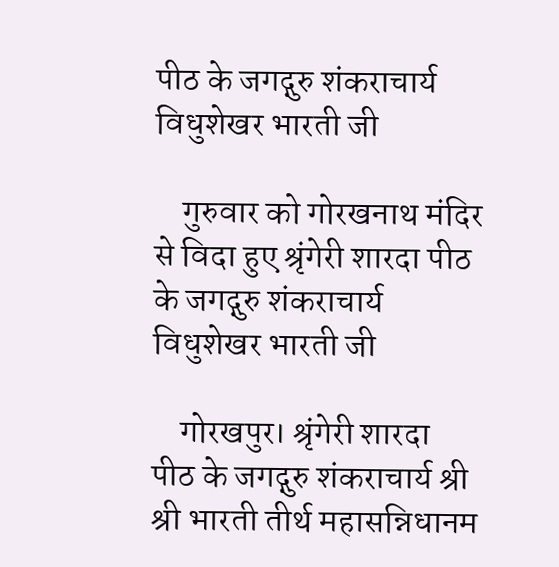पीठ के जगद्गुरु शंकराचार्य विधुशेखर भारती जी

    गुरुवार को गोरखनाथ मंदिर से विदा हुए श्रृंगेरी शारदा पीठ के जगद्गुरु शंकराचार्य विधुशेखर भारती जी

    गोरखपुर। श्रृंगेरी शारदा पीठ के जगद्गुरु शंकराचार्य श्री श्री भारती तीर्थ महासन्निधानम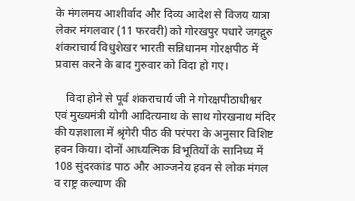के मंगलमय आशीर्वाद और दिव्य आदेश से विजय यात्रा लेकर मंगलवार (11 फरवरी) को गोरखपुर पधारे जगद्गुरु शंकराचार्य विधुशेखर भारती सन्निधानम गोरक्षपीठ में प्रवास करने के बाद गुरुवार को विदा हो गए।

    विदा होने से पूर्व शंकराचार्य जी ने गोरक्षपीठाधीश्वर एवं मुख्यमंत्री योगी आदित्यनाथ के साथ गोरखनाथ मंदिर की यज्ञशाला में श्रृंगेरी पीठ की परंपरा के अनुसार विशिष्ट हवन किया। दोनों आध्यत्मिक विभूतियों के सानिध्य में 108 सुंदरकांड पाठ और आञ्जनेय हवन से लोक मंगल व राष्ट्र कल्याण की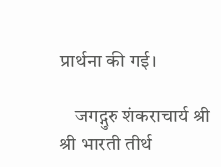प्रार्थना की गई।

    जगद्गुरु शंकराचार्य श्री श्री भारती तीर्थ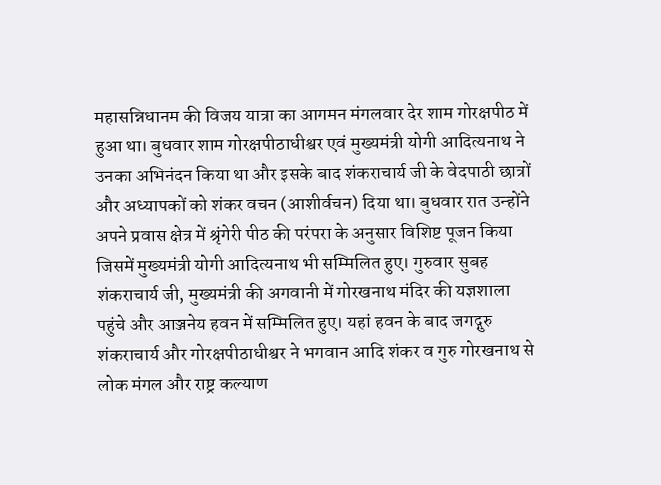महासन्निधानम की विजय यात्रा का आगमन मंगलवार देर शाम गोरक्षपीठ में हुआ था। बुधवार शाम गोरक्षपीठाधीश्वर एवं मुख्यमंत्री योगी आदित्यनाथ ने उनका अभिनंदन किया था और इसके बाद शंकराचार्य जी के वेदपाठी छात्रों और अध्यापकों को शंकर वचन (आशीर्वचन) दिया था। बुधवार रात उन्होंने अपने प्रवास क्षेत्र में श्रृंगेरी पीठ की परंपरा के अनुसार विशिष्ट पूजन किया जिसमें मुख्यमंत्री योगी आदित्यनाथ भी सम्मिलित हुए। गुरुवार सुबह शंकराचार्य जी, मुख्यमंत्री की अगवानी में गोरखनाथ मंदिर की यज्ञशाला पहुंचे और आञ्जनेय हवन में सम्मिलित हुए। यहां हवन के बाद जगद्गुरु शंकराचार्य और गोरक्षपीठाधीश्वर ने भगवान आदि शंकर व गुरु गोरखनाथ से लोक मंगल और राष्ट्र कल्याण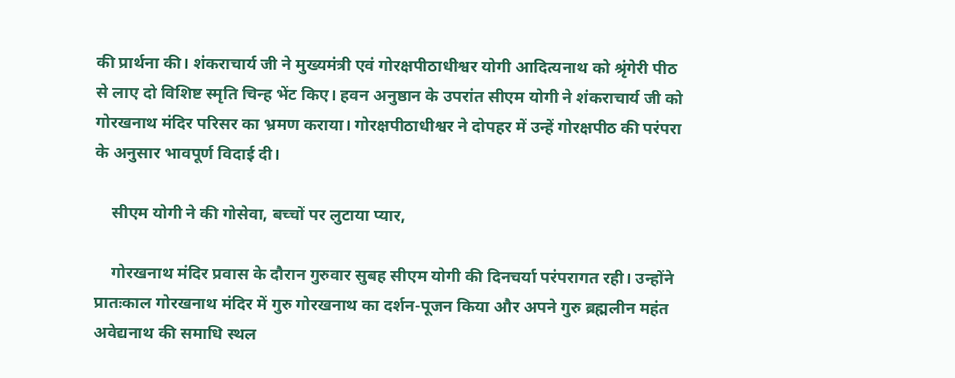की प्रार्थना की। शंकराचार्य जी ने मुख्यमंत्री एवं गोरक्षपीठाधीश्वर योगी आदित्यनाथ को श्रृंगेरी पीठ से लाए दो विशिष्ट स्मृति चिन्ह भेंट किए। हवन अनुष्ठान के उपरांत सीएम योगी ने शंकराचार्य जी को गोरखनाथ मंदिर परिसर का भ्रमण कराया। गोरक्षपीठाधीश्वर ने दोपहर में उन्हें गोरक्षपीठ की परंपरा के अनुसार भावपूर्ण विदाई दी।

    सीएम योगी ने की गोसेवा, बच्चों पर लुटाया प्यार,

    गोरखनाथ मंदिर प्रवास के दौरान गुरुवार सुबह सीएम योगी की दिनचर्या परंपरागत रही। उन्होंने प्रातःकाल गोरखनाथ मंदिर में गुरु गोरखनाथ का दर्शन-पूजन किया और अपने गुरु ब्रह्मलीन महंत अवेद्यनाथ की समाधि स्थल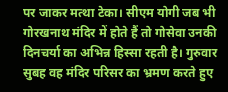पर जाकर मत्था टेका। सीएम योगी जब भी गोरखनाथ मंदिर में होते हैं तो गोसेवा उनकी दिनचर्या का अभिन्न हिस्सा रहती है। गुरुवार सुबह वह मंदिर परिसर का भ्रमण करते हुए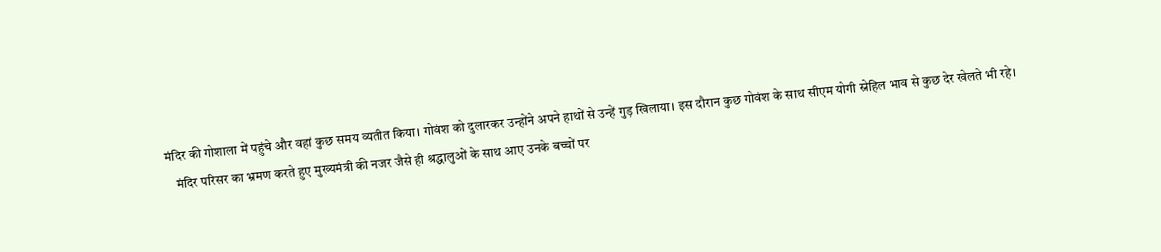मंदिर की गोशाला में पहुंचे और वहां कुछ समय व्यतीत किया। गोवंश को दुलारकर उन्होंने अपने हाथों से उन्हें गुड़ खिलाया। इस दौरान कुछ गोवंश के साथ सीएम योगी स्नेहिल भाव से कुछ देर खेलते भी रहे।
    मंदिर परिसर का भ्रमण करते हुए मुख्यमंत्री की नजर जैसे ही श्रद्धालुओं के साथ आए उनके बच्चों पर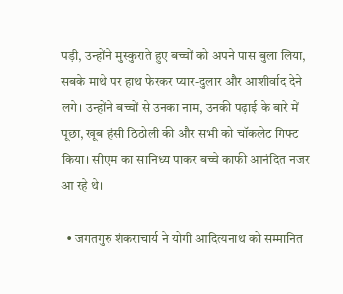पड़ी, उन्होंने मुस्कुराते हुए बच्चों को अपने पास बुला लिया, सबके माथे पर हाथ फेरकर प्यार-दुलार और आशीर्वाद देने लगे। उन्होंने बच्चों से उनका नाम, उनकी पढ़ाई के बारे में पूछा, खूब हंसी ठिठोली की और सभी को चॉकलेट गिफ्ट किया। सीएम का सानिध्य पाकर बच्चे काफी आनंदित नजर आ रहे थे।

  • जगतगुरु शंकराचार्य ने योगी आदित्यनाथ को सम्मानित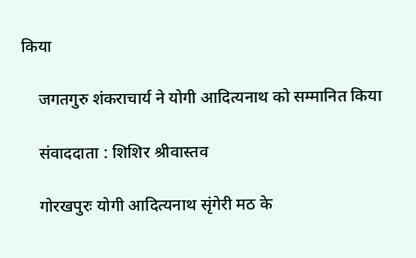किया

    जगतगुरु शंकराचार्य ने योगी आदित्यनाथ को सम्मानित किया

    संवाददाता : शिशिर श्रीवास्तव

    गोरखपुरः योगी आदित्यनाथ सृंगेरी मठ के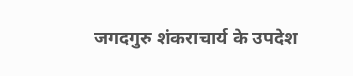जगदगुरु शंकराचार्य के उपदेश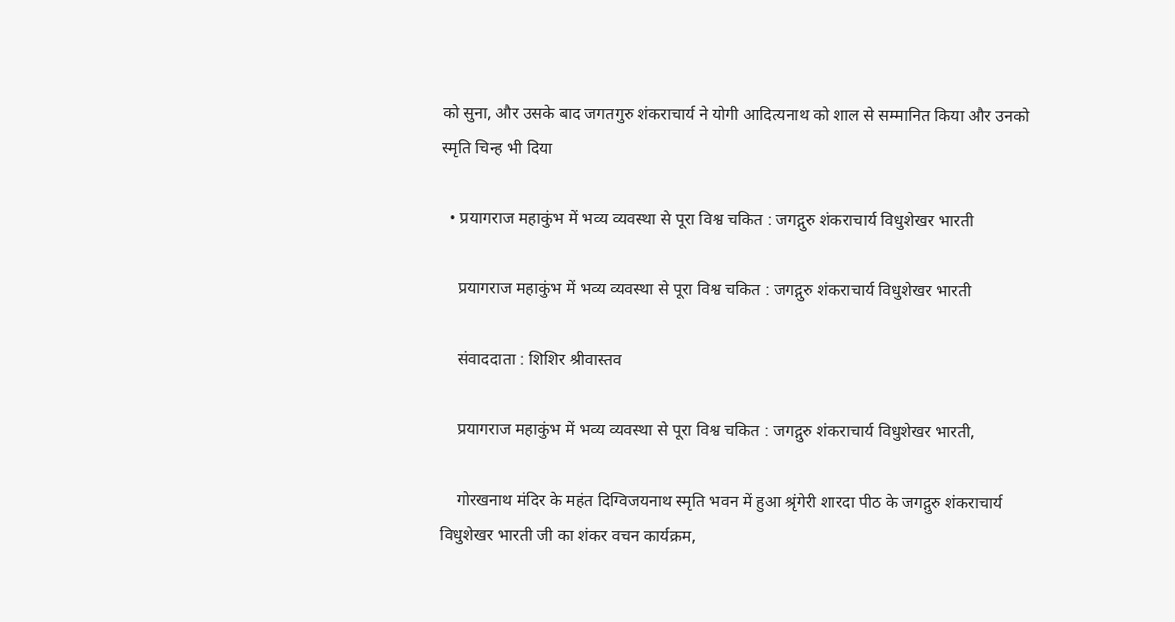को सुना, और उसके बाद जगतगुरु शंकराचार्य ने योगी आदित्यनाथ को शाल से सम्मानित किया और उनको स्मृति चिन्ह भी दिया

  • प्रयागराज महाकुंभ में भव्य व्यवस्था से पूरा विश्व चकित : जगद्गुरु शंकराचार्य विधुशेखर भारती

    प्रयागराज महाकुंभ में भव्य व्यवस्था से पूरा विश्व चकित : जगद्गुरु शंकराचार्य विधुशेखर भारती

    संवाददाता : शिशिर श्रीवास्तव

    प्रयागराज महाकुंभ में भव्य व्यवस्था से पूरा विश्व चकित : जगद्गुरु शंकराचार्य विधुशेखर भारती,

    गोरखनाथ मंदिर के महंत दिग्विजयनाथ स्मृति भवन में हुआ श्रृंगेरी शारदा पीठ के जगद्गुरु शंकराचार्य विधुशेखर भारती जी का शंकर वचन कार्यक्रम,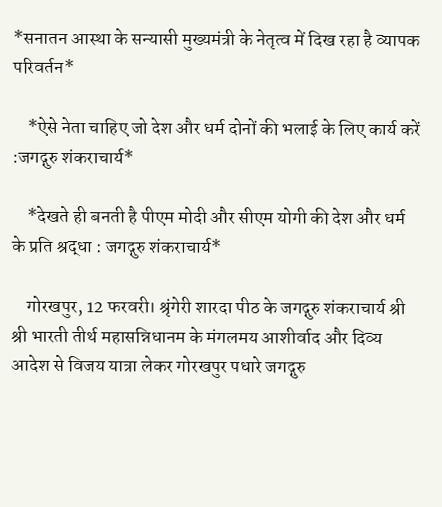*सनातन आस्था के सन्यासी मुख्यमंत्री के नेतृत्व में दिख रहा है व्यापक परिवर्तन*

    *ऐसे नेता चाहिए जो देश और धर्म दोनों की भलाई के लिए कार्य करें :जगद्गुरु शंकराचार्य*

    *देखते ही बनती है पीएम मोदी और सीएम योगी की देश और धर्म के प्रति श्रद्धा : जगद्गुरु शंकराचार्य*

    गोरखपुर, 12 फरवरी। श्रृंगेरी शारदा पीठ के जगद्गुरु शंकराचार्य श्री श्री भारती तीर्थ महासन्निधानम के मंगलमय आशीर्वाद और दिव्य आदेश से विजय यात्रा लेकर गोरखपुर पधारे जगद्गुरु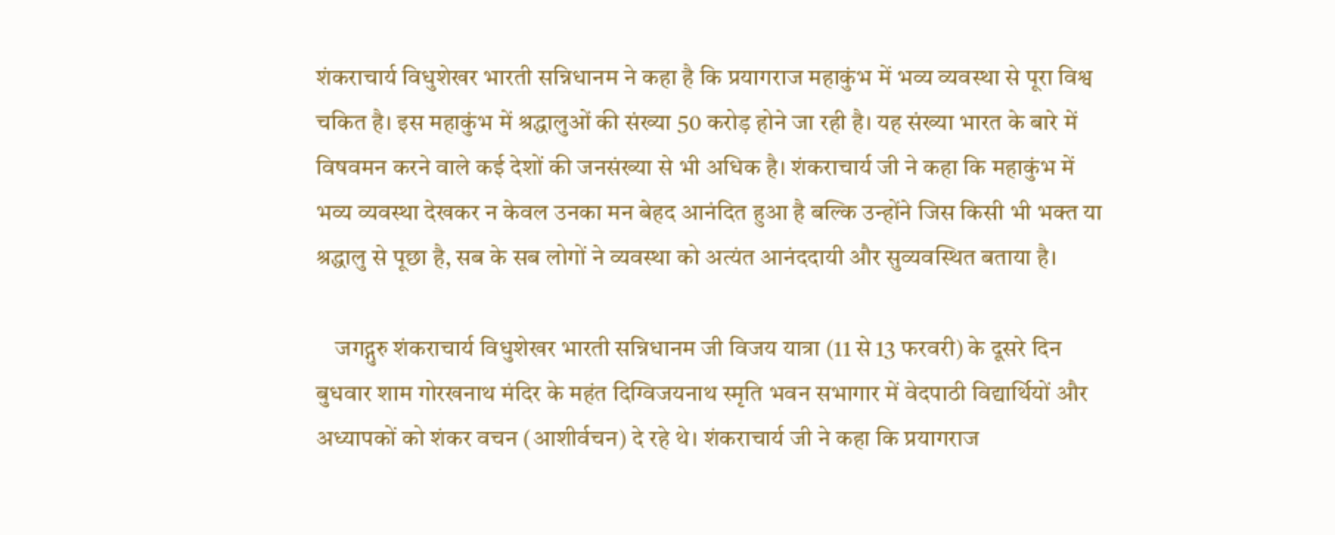शंकराचार्य विधुशेखर भारती सन्निधानम ने कहा है कि प्रयागराज महाकुंभ में भव्य व्यवस्था से पूरा विश्व चकित है। इस महाकुंभ में श्रद्धालुओं की संख्या 50 करोड़ होने जा रही है। यह संख्या भारत के बारे में विषवमन करने वाले कई देशों की जनसंख्या से भी अधिक है। शंकराचार्य जी ने कहा कि महाकुंभ में भव्य व्यवस्था देखकर न केवल उनका मन बेहद आनंदित हुआ है बल्कि उन्होंने जिस किसी भी भक्त या श्रद्धालु से पूछा है, सब के सब लोगों ने व्यवस्था को अत्यंत आनंददायी और सुव्यवस्थित बताया है।

    जगद्गुरु शंकराचार्य विधुशेखर भारती सन्निधानम जी विजय यात्रा (11 से 13 फरवरी) के दूसरे दिन बुधवार शाम गोरखनाथ मंदिर के महंत दिग्विजयनाथ स्मृति भवन सभागार में वेदपाठी विद्यार्थियों और अध्यापकों को शंकर वचन (आशीर्वचन) दे रहे थे। शंकराचार्य जी ने कहा कि प्रयागराज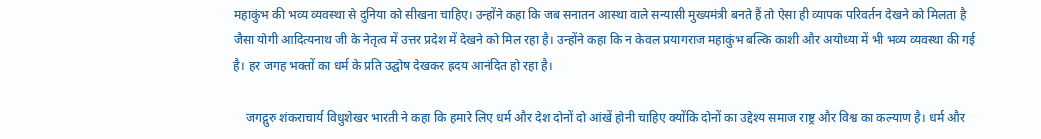महाकुंभ की भव्य व्यवस्था से दुनिया को सीखना चाहिए। उन्होंने कहा कि जब सनातन आस्था वाले सन्यासी मुख्यमंत्री बनते हैं तो ऐसा ही व्यापक परिवर्तन देखने को मिलता है जैसा योगी आदित्यनाथ जी के नेतृत्व में उत्तर प्रदेश में देखने को मिल रहा है। उन्होंने कहा कि न केवल प्रयागराज महाकुंभ बल्कि काशी और अयोध्या में भी भव्य व्यवस्था की गई है। हर जगह भक्तों का धर्म के प्रति उद्घोष देखकर ह्रदय आनंदित हो रहा है।

    जगद्गुरु शंकराचार्य विधुशेखर भारती ने कहा कि हमारे लिए धर्म और देश दोनों दो आंखें होनी चाहिए क्योंकि दोनों का उद्देश्य समाज राष्ट्र और विश्व का कल्याण है। धर्म और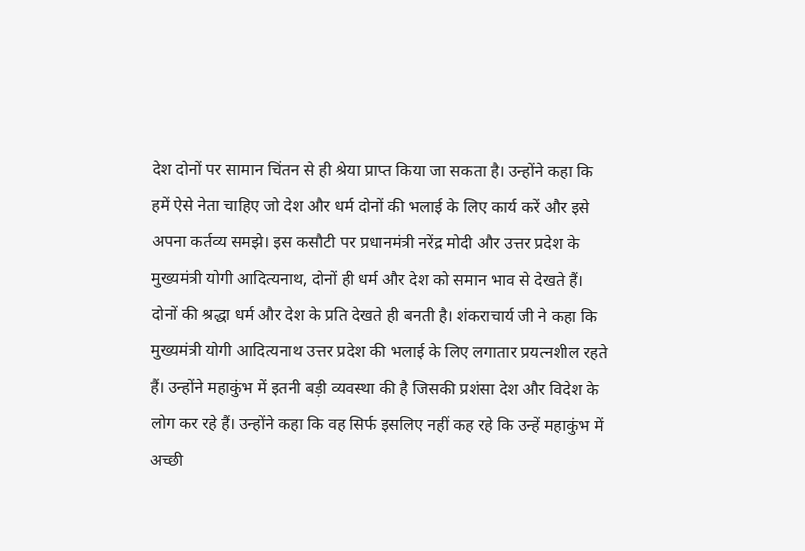देश दोनों पर सामान चिंतन से ही श्रेया प्राप्त किया जा सकता है। उन्होंने कहा कि हमें ऐसे नेता चाहिए जो देश और धर्म दोनों की भलाई के लिए कार्य करें और इसे अपना कर्तव्य समझे। इस कसौटी पर प्रधानमंत्री नरेंद्र मोदी और उत्तर प्रदेश के मुख्यमंत्री योगी आदित्यनाथ, दोनों ही धर्म और देश को समान भाव से देखते हैं। दोनों की श्रद्धा धर्म और देश के प्रति देखते ही बनती है। शंकराचार्य जी ने कहा कि मुख्यमंत्री योगी आदित्यनाथ उत्तर प्रदेश की भलाई के लिए लगातार प्रयत्नशील रहते हैं। उन्होंने महाकुंभ में इतनी बड़ी व्यवस्था की है जिसकी प्रशंसा देश और विदेश के लोग कर रहे हैं। उन्होंने कहा कि वह सिर्फ इसलिए नहीं कह रहे कि उन्हें महाकुंभ में अच्छी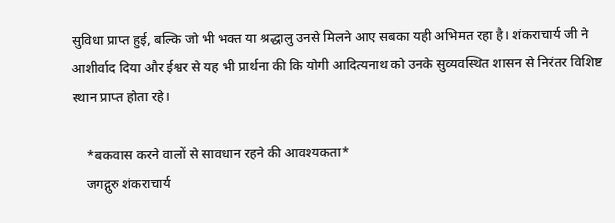सुविधा प्राप्त हुई, बल्कि जो भी भक्त या श्रद्धालु उनसे मिलने आए सबका यही अभिमत रहा है। शंकराचार्य जी ने आशीर्वाद दिया और ईश्वर से यह भी प्रार्थना की कि योगी आदित्यनाथ को उनके सुव्यवस्थित शासन से निरंतर विशिष्ट स्थान प्राप्त होता रहे।

    *बकवास करने वालों से सावधान रहने की आवश्यकता*
    जगद्गुरु शंकराचार्य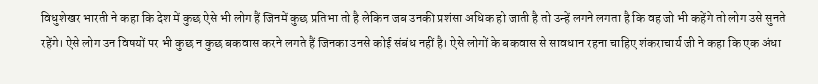विधुशेखर भारती ने कहा कि देश में कुछ ऐसे भी लोग हैं जिनमें कुछ प्रतिभा तो है लेकिन जब उनकी प्रशंसा अधिक हो जाती है तो उन्हें लगने लगता है कि वह जो भी कहेंगे तो लोग उसे सुनते रहेंगे। ऐसे लोग उन विषयों पर भी कुछ न कुछ बकवास करने लगते हैं जिनका उनसे कोई संबंध नहीं है। ऐसे लोगों के बकवास से सावधान रहना चाहिए शंकराचार्य जी ने कहा कि एक अंधा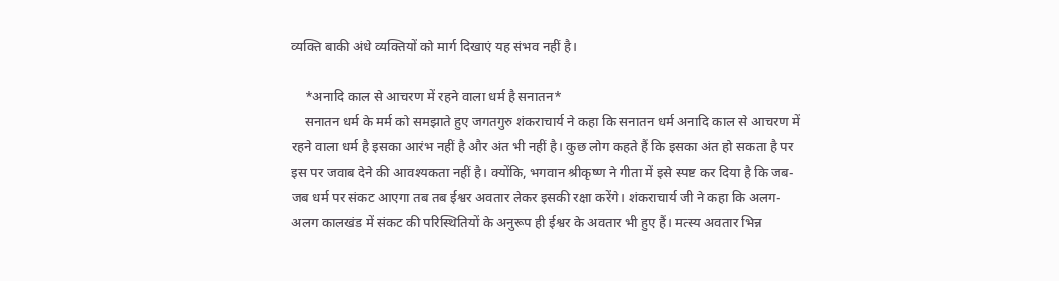व्यक्ति बाकी अंधे व्यक्तियों को मार्ग दिखाएं यह संभव नहीं है।

    *अनादि काल से आचरण में रहने वाला धर्म है सनातन*
    सनातन धर्म के मर्म को समझाते हुए जगतगुरु शंकराचार्य ने कहा कि सनातन धर्म अनादि काल से आचरण में रहने वाला धर्म है इसका आरंभ नहीं है और अंत भी नहीं है। कुछ लोग कहते हैं कि इसका अंत हो सकता है पर इस पर जवाब देने की आवश्यकता नहीं है। क्योंकि, भगवान श्रीकृष्ण ने गीता में इसे स्पष्ट कर दिया है कि जब-जब धर्म पर संकट आएगा तब तब ईश्वर अवतार लेकर इसकी रक्षा करेंगे। शंकराचार्य जी ने कहा कि अलग-अलग कालखंड में संकट की परिस्थितियों के अनुरूप ही ईश्वर के अवतार भी हुए हैं। मत्स्य अवतार भिन्न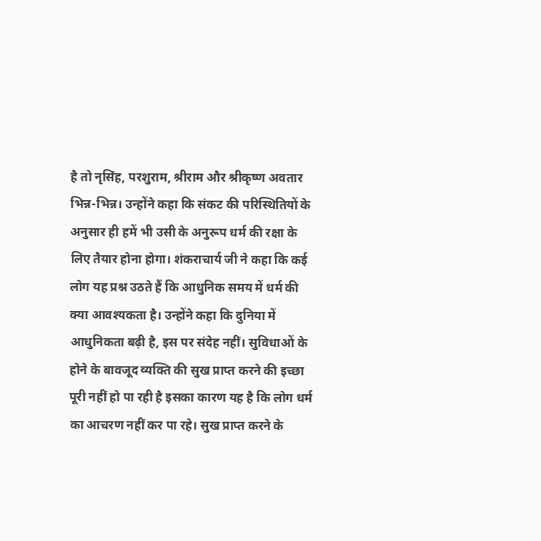है तो नृसिंह, परशुराम, श्रीराम और श्रीकृष्ण अवतार भिन्न-भिन्न। उन्होंने कहा कि संकट की परिस्थितियों के अनुसार ही हमें भी उसी के अनुरूप धर्म की रक्षा के लिए तैयार होना होगा। शंकराचार्य जी ने कहा कि कई लोग यह प्रश्न उठते हैं कि आधुनिक समय में धर्म की क्या आवश्यकता है। उन्होंने कहा कि दुनिया में आधुनिकता बढ़ी है, इस पर संदेह नहीं। सुविधाओं के होने के बावजूद व्यक्ति की सुख प्राप्त करने की इच्छा पूरी नहीं हो पा रही है इसका कारण यह है कि लोग धर्म का आचरण नहीं कर पा रहे। सुख प्राप्त करने के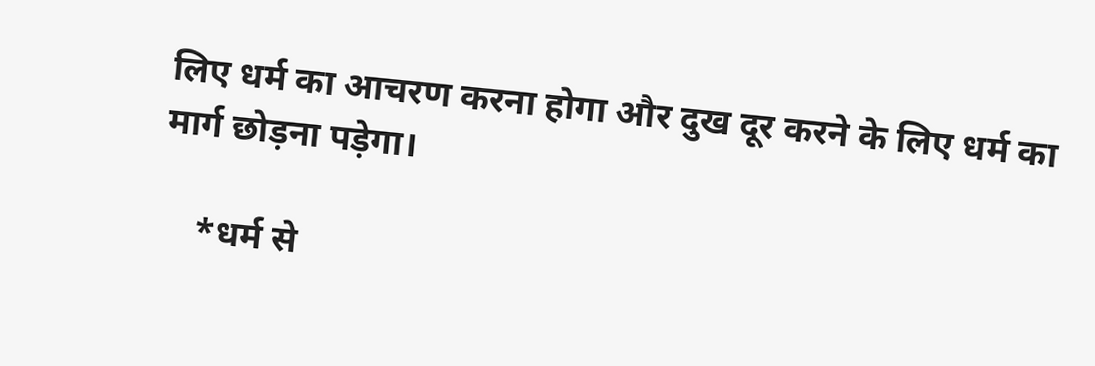लिए धर्म का आचरण करना होगा और दुख दूर करने के लिए धर्म का मार्ग छोड़ना पड़ेगा।

    *धर्म से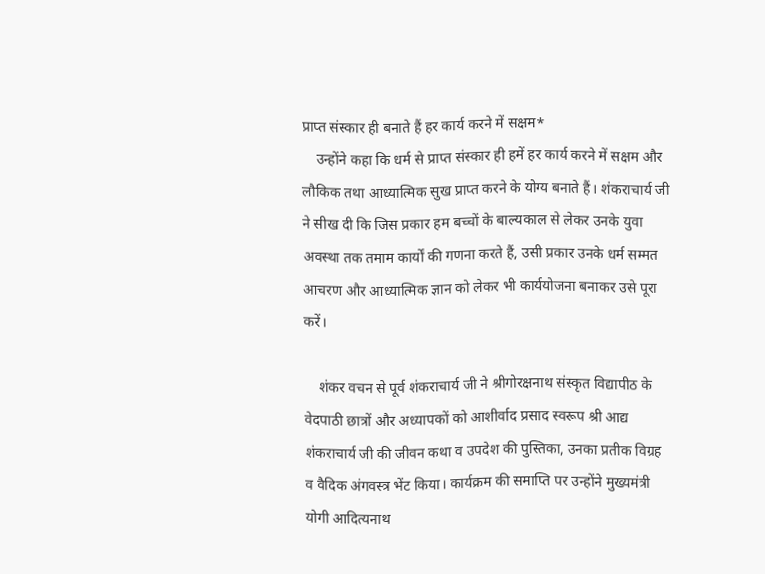प्राप्त संस्कार ही बनाते हैं हर कार्य करने में सक्षम*
    उन्होंने कहा कि धर्म से प्राप्त संस्कार ही हमें हर कार्य करने में सक्षम और लौकिक तथा आध्यात्मिक सुख प्राप्त करने के योग्य बनाते हैं। शंकराचार्य जी ने सीख दी कि जिस प्रकार हम बच्चों के बाल्यकाल से लेकर उनके युवा अवस्था तक तमाम कार्यों की गणना करते हैं, उसी प्रकार उनके धर्म सम्मत आचरण और आध्यात्मिक ज्ञान को लेकर भी कार्ययोजना बनाकर उसे पूरा करें।

    शंकर वचन से पूर्व शंकराचार्य जी ने श्रीगोरक्षनाथ संस्कृत विद्यापीठ के वेदपाठी छात्रों और अध्यापकों को आशीर्वाद प्रसाद स्वरूप श्री आद्य शंकराचार्य जी की जीवन कथा व उपदेश की पुस्तिका, उनका प्रतीक विग्रह व वैदिक अंगवस्त्र भेंट किया। कार्यक्रम की समाप्ति पर उन्होंने मुख्यमंत्री योगी आदित्यनाथ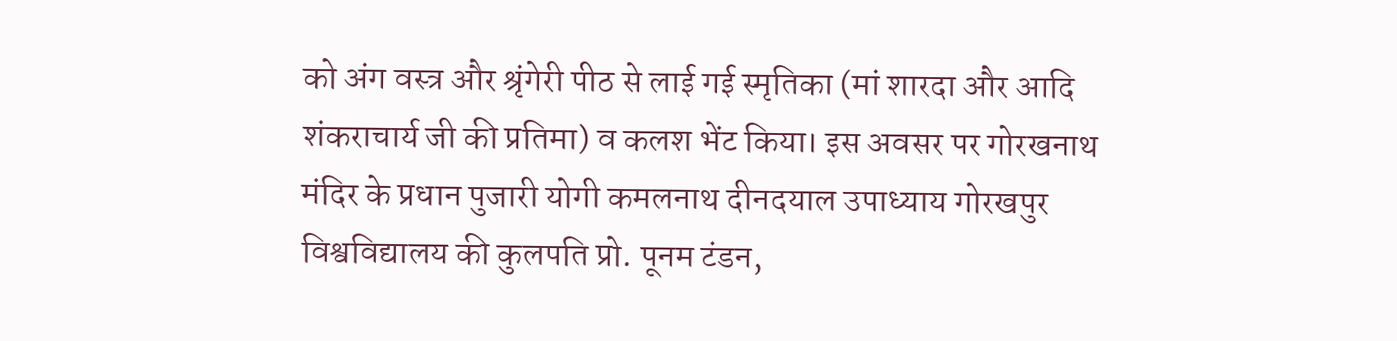को अंग वस्त्र और श्रृंगेरी पीठ से लाई गई स्मृतिका (मां शारदा और आदि शंकराचार्य जी की प्रतिमा) व कलश भेंट किया। इस अवसर पर गोरखनाथ मंदिर के प्रधान पुजारी योगी कमलनाथ दीनदयाल उपाध्याय गोरखपुर विश्वविद्यालय की कुलपति प्रो. पूनम टंडन,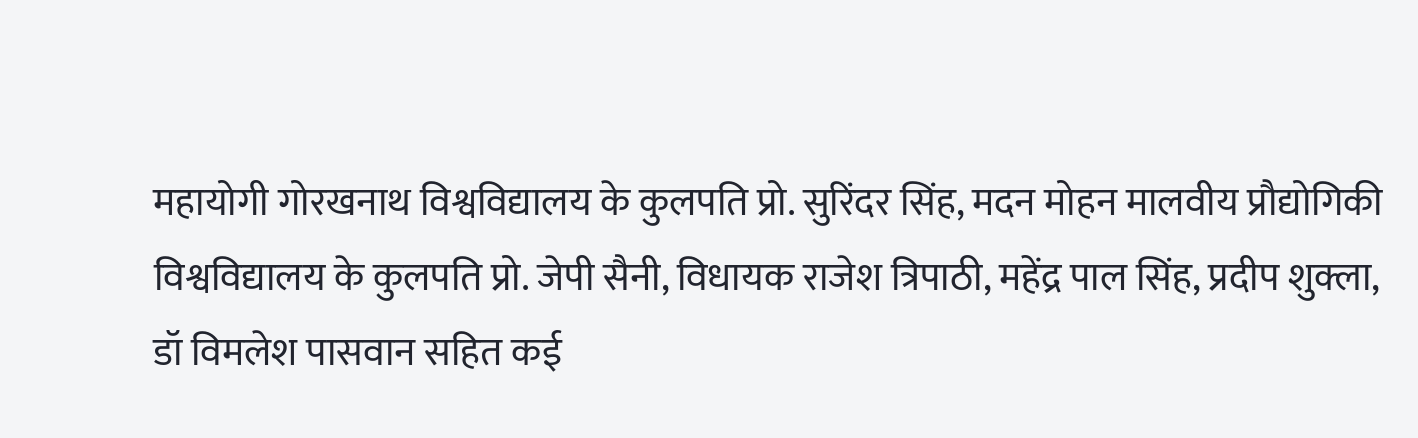महायोगी गोरखनाथ विश्वविद्यालय के कुलपति प्रो. सुरिंदर सिंह, मदन मोहन मालवीय प्रौद्योगिकी विश्वविद्यालय के कुलपति प्रो. जेपी सैनी, विधायक राजेश त्रिपाठी, महेंद्र पाल सिंह, प्रदीप शुक्ला, डॉ विमलेश पासवान सहित कई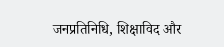जनप्रतिनिधि, शिक्षाविद और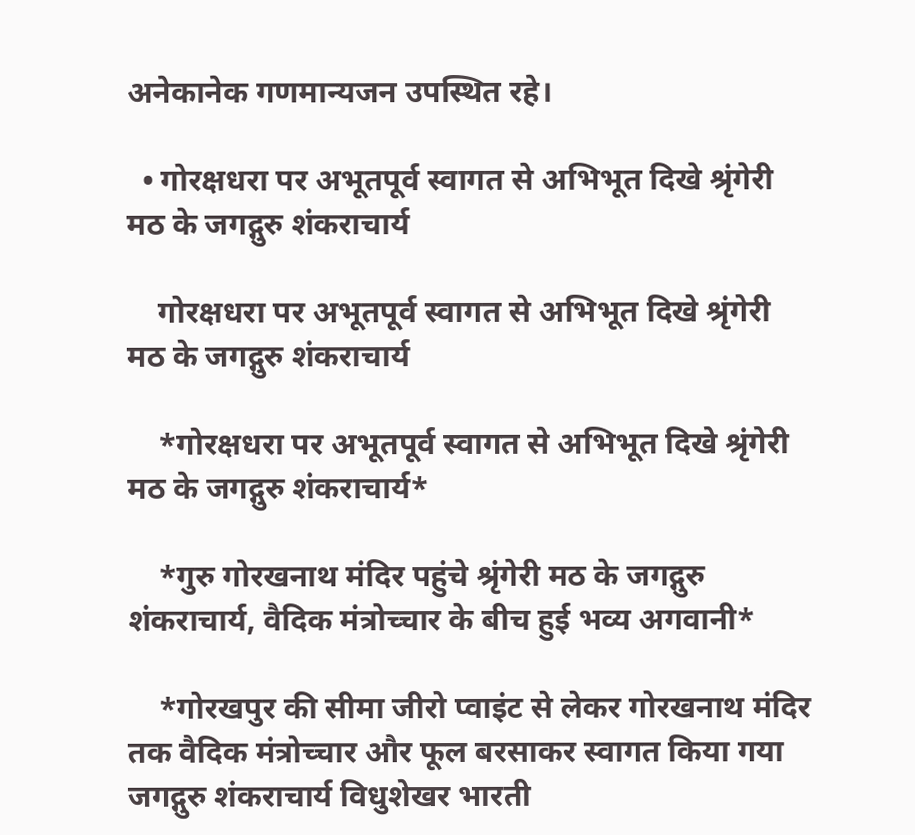अनेकानेक गणमान्यजन उपस्थित रहे।

  • गोरक्षधरा पर अभूतपूर्व स्वागत से अभिभूत दिखे श्रृंगेरी मठ के जगद्गुरु शंकराचार्य

    गोरक्षधरा पर अभूतपूर्व स्वागत से अभिभूत दिखे श्रृंगेरी मठ के जगद्गुरु शंकराचार्य

    *गोरक्षधरा पर अभूतपूर्व स्वागत से अभिभूत दिखे श्रृंगेरी मठ के जगद्गुरु शंकराचार्य*

    *गुरु गोरखनाथ मंदिर पहुंचे श्रृंगेरी मठ के जगद्गुरु शंकराचार्य, वैदिक मंत्रोच्चार के बीच हुई भव्य अगवानी*

    *गोरखपुर की सीमा जीरो प्वाइंट से लेकर गोरखनाथ मंदिर तक वैदिक मंत्रोच्चार और फूल बरसाकर स्वागत किया गया जगद्गुरु शंकराचार्य विधुशेखर भारती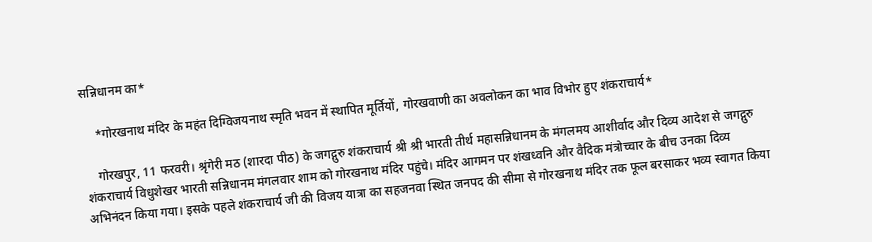सन्निधानम का*

    *गोरखनाथ मंदिर के महंत दिग्विजयनाथ स्मृति भवन में स्थापित मूर्तियों, गोरखवाणी का अवलोकन का भाव विभोर हुए शंकराचार्य*

    गोरखपुर, 11 फरवरी। श्रृंगेरी मठ (शारदा पीठ) के जगद्गुरु शंकराचार्य श्री श्री भारती तीर्थ महासन्निधानम के मंगलमय आशीर्वाद और दिव्य आदेश से जगद्गुरु शंकराचार्य विधुशेखर भारती सन्निधानम मंगलवार शाम को गोरखनाथ मंदिर पहुंचे। मंदिर आगमन पर शंखध्वनि और वैदिक मंत्रोच्चार के बीच उनका दिव्य अभिनंदन किया गया। इसके पहले शंकराचार्य जी की विजय यात्रा का सहजनवा स्थित जनपद की सीमा से गोरखनाथ मंदिर तक फूल बरसाकर भव्य स्वागत किया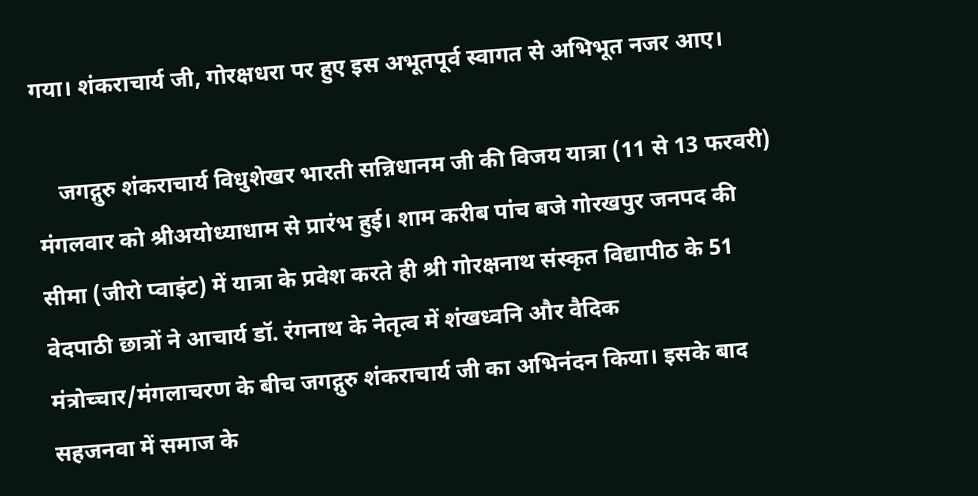गया। शंकराचार्य जी, गोरक्षधरा पर हुए इस अभूतपूर्व स्वागत से अभिभूत नजर आए।

    जगद्गुरु शंकराचार्य विधुशेखर भारती सन्निधानम जी की विजय यात्रा (11 से 13 फरवरी) मंगलवार को श्रीअयोध्याधाम से प्रारंभ हुई। शाम करीब पांच बजे गोरखपुर जनपद की सीमा (जीरो प्वाइंट) में यात्रा के प्रवेश करते ही श्री गोरक्षनाथ संस्कृत विद्यापीठ के 51 वेदपाठी छात्रों ने आचार्य डॉ. रंगनाथ के नेतृत्व में शंखध्वनि और वैदिक मंत्रोच्चार/मंगलाचरण के बीच जगद्गुरु शंकराचार्य जी का अभिनंदन किया। इसके बाद सहजनवा में समाज के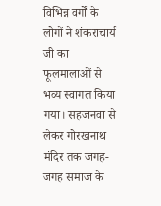विभिन्न वर्गों के लोगों ने शंकराचार्य जी का फूलमालाओं से भव्य स्वागत किया गया। सहजनवा से लेकर गोरखनाथ मंदिर तक जगह-जगह समाज के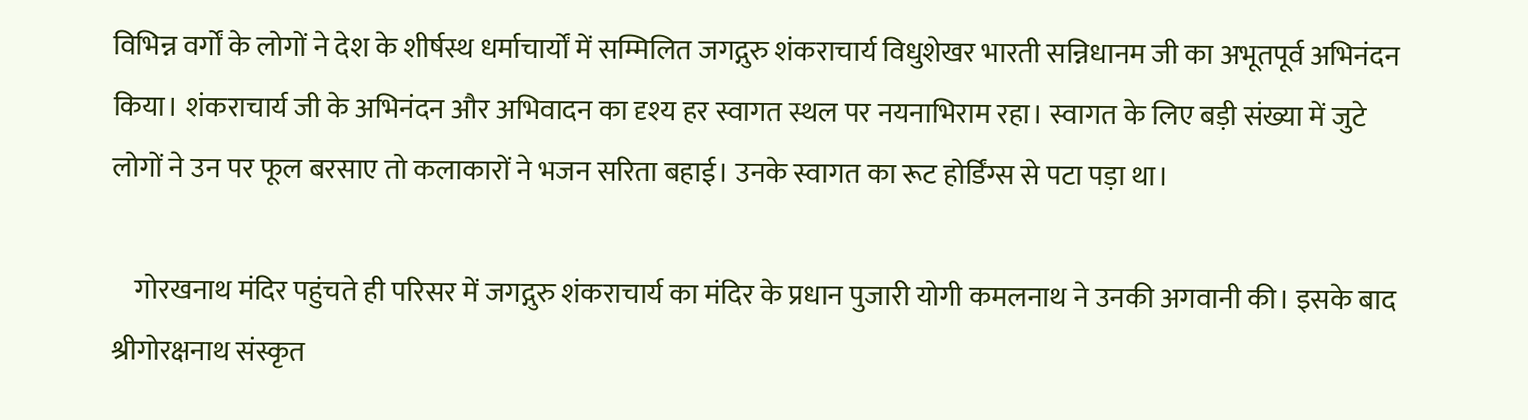विभिन्न वर्गों के लोगों ने देश के शीर्षस्थ धर्माचार्यों में सम्मिलित जगद्गुरु शंकराचार्य विधुशेखर भारती सन्निधानम जी का अभूतपूर्व अभिनंदन किया। शंकराचार्य जी के अभिनंदन और अभिवादन का दृश्य हर स्वागत स्थल पर नयनाभिराम रहा। स्वागत के लिए बड़ी संख्या में जुटे लोगों ने उन पर फूल बरसाए तो कलाकारों ने भजन सरिता बहाई। उनके स्वागत का रूट होर्डिंग्स से पटा पड़ा था।

    गोरखनाथ मंदिर पहुंचते ही परिसर में जगद्गुरु शंकराचार्य का मंदिर के प्रधान पुजारी योगी कमलनाथ ने उनकी अगवानी की। इसके बाद श्रीगोरक्षनाथ संस्कृत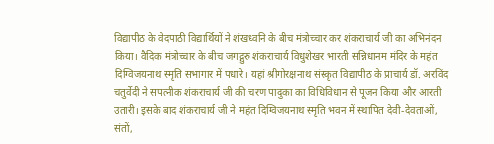विद्यापीठ के वेदपाठी विद्यार्थियों ने शंखध्वनि के बीच मंत्रोच्चार कर शंकराचार्य जी का अभिनंदन किया। वैदिक मंत्रोच्चार के बीच जगद्गुरु शंकराचार्य विधुशेखर भारती सन्निधानम मंदिर के महंत दिग्विजयनाथ स्मृति सभागार में पधारे। यहां श्रीगोरक्षनाथ संस्कृत विद्यापीठ के प्राचार्य डॉ. अरविंद चतुर्वेदी ने सपत्नीक शंकराचार्य जी की चरण पादुका का विधिविधान से पूजन किया और आरती उतारी। इसके बाद शंकराचार्य जी ने महंत दिग्विजयनाथ स्मृति भवन में स्थापित देवी-देवताओं, संतों,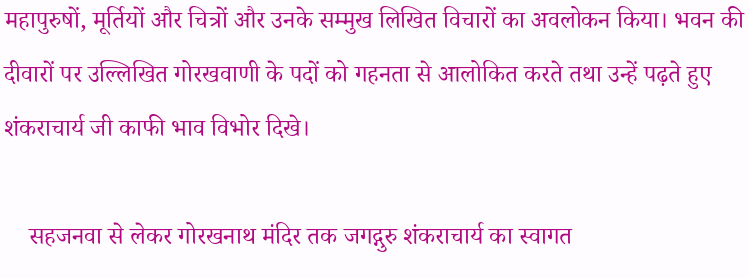महापुरुषों, मूर्तियों और चित्रों और उनके सम्मुख लिखित विचारों का अवलोकन किया। भवन की दीवारों पर उल्लिखित गोरखवाणी के पदों को गहनता से आलोकित करते तथा उन्हें पढ़ते हुए शंकराचार्य जी काफी भाव विभोर दिखे।

    सहजनवा से लेकर गोरखनाथ मंदिर तक जगद्गुरु शंकराचार्य का स्वागत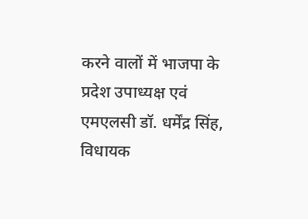करने वालों में भाजपा के प्रदेश उपाध्यक्ष एवं एमएलसी डॉ. धर्मेंद्र सिंह, विधायक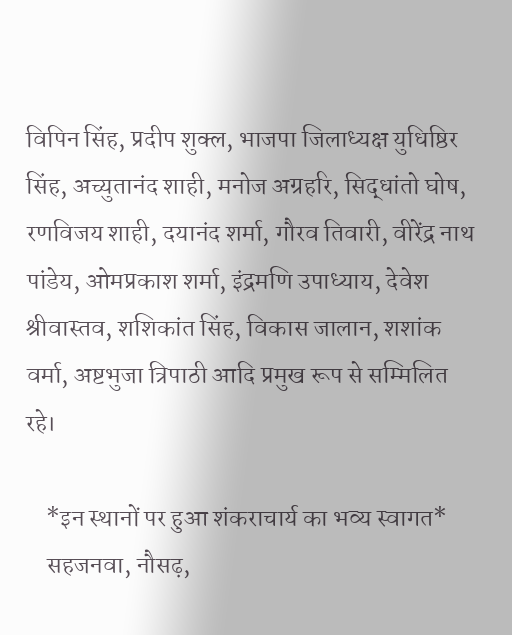विपिन सिंह, प्रदीप शुक्ल, भाजपा जिलाध्यक्ष युधिष्ठिर सिंह, अच्युतानंद शाही, मनोज अग्रहरि, सिद्धांतो घोष, रणविजय शाही, दयानंद शर्मा, गौरव तिवारी, वीरेंद्र नाथ पांडेय, ओमप्रकाश शर्मा, इंद्रमणि उपाध्याय, देवेश श्रीवास्तव, शशिकांत सिंह, विकास जालान, शशांक वर्मा, अष्टभुजा त्रिपाठी आदि प्रमुख रूप से सम्मिलित रहे।

    *इन स्थानों पर हुआ शंकराचार्य का भव्य स्वागत*
    सहजनवा, नौसढ़,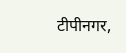टीपीनगर,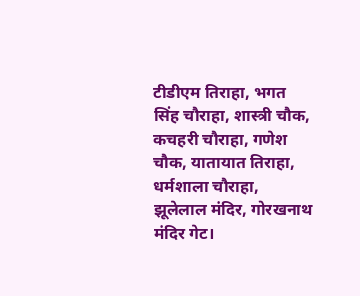टीडीएम तिराहा, भगत सिंह चौराहा, शास्त्री चौक, कचहरी चौराहा, गणेश चौक, यातायात तिराहा, धर्मशाला चौराहा, झूलेलाल मंदिर, गोरखनाथ मंदिर गेट।